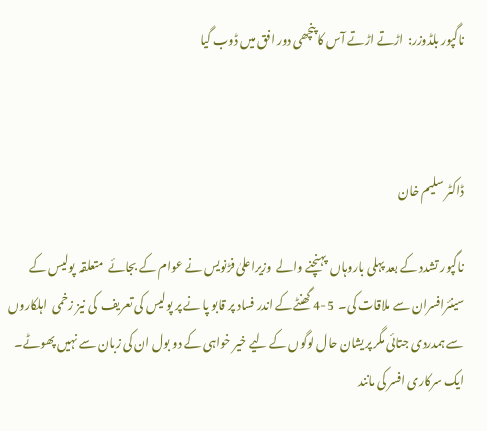ناگپور بلڈوزر:  اڑتے اڑتے آس کا پنچھی دور افق میں ڈوب گیا



ڈاکٹر سلیم خان

ناگپور تشدد کے بعد پہلی باروہاں  پہنچنے والے  وزیراعلیٰ فڑنویس نے عوام کے بجائے  متعلقہ  پولیس کے سینئرافسران سے ملاقات کی۔  5-4 گھنٹےکے اندر فساد پر قابو پا نے پر پولیس کی تعریف  کی نیز زخمی  اہلکاروں سے ہمدردی جتائی مگر پریشان حال لوگوں کے لیے خیر خواہی کے دو بول ان کی زبان سے نہیں پھوٹے۔ ایک سرکاری افسر کی مانند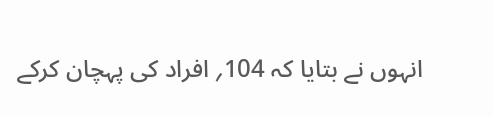انہوں نے بتایا کہ 104؍ افراد کی پہچان کرکے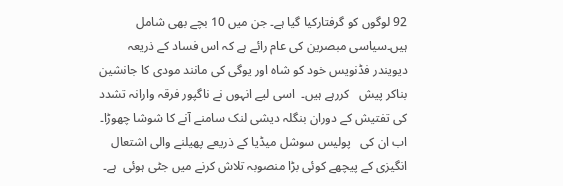92 لوگوں کو گرفتارکیا گیا ہے۔ جن میں 10 بچے بھی شامل ہیں۔سیاسی مبصرین کی عام رائے ہے کہ اس فساد کے ذریعہ  دیویندر فڈنویس خود کو شاہ اور یوگی کی مانند مودی کا جانشین بناکر پیش   کررہے ہیں۔  اسی لیے انہوں نے ناگپور فرقہ وارانہ تشدد کی تفتیش کے دوران بنگلہ دیشی لنک سامنے آنے کا شوشا چھوڑا۔  اب ان کی   پولیس سوشل میڈیا کے ذریعے پھیلنے والی اشتعال انگیزی کے پیچھے کوئی بڑا منصوبہ تلاش کرنے میں جٹی ہوئی  ہے۔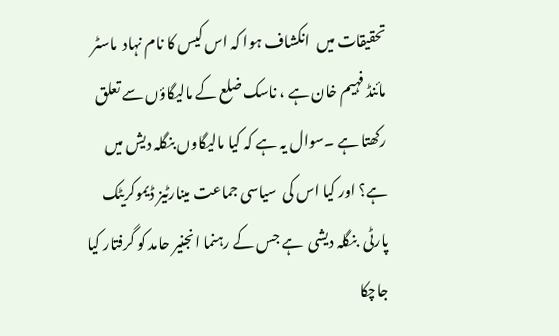تحقیقات میں  انکشاف ہوا کہ اس کیس کا نام نہاد  ماسٹر مائنڈ فہیم خان ہے ، ناسک ضلع کے مالیگاؤں سے تعلق رکھتا ہے ۔سوال یہ ہے کہ کیا مالیگاوں بنگلہ دیش میں ہے؟ اور کیا اس کی  سیاسی جماعت مینارٹیز ڈیموکریٹک پارٹی  بنگلہ دیشی  ہے جس کے رہنما انجنیر حامد کو گرفتار کیا جاچکا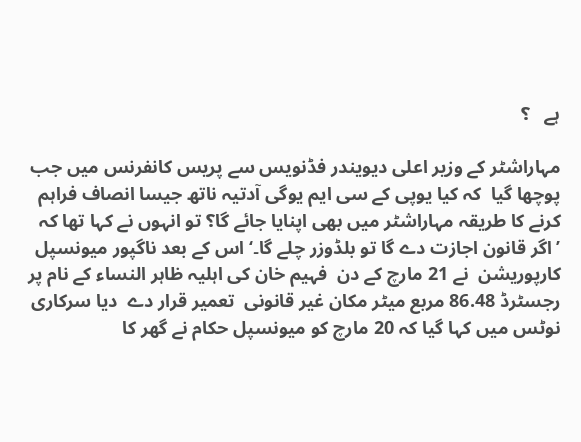ہے   ؟

مہاراشٹر کے وزیر اعلی دیویندر فڈنویس سے پریس کانفرنس میں جب   پوچھا گیا  کہ کیا یوپی کے سی ایم یوگی آدتیہ ناتھ جیسا انصاف فراہم کرنے کا طریقہ مہاراشٹر میں بھی اپنایا جائے گا؟ تو انہوں نے کہا تھا کہ ’اگر قانون اجازت دے گا تو بلڈوزر چلے گا۔‘ اس کے بعد ناگپور میونسپل کارپوریشن  نے 21 مارچ کے دن  فہیم خان کی اہلیہ ظاہر النساء کے نام پر رجسٹرڈ 86.48 مربع میٹر مکان غیر قانونی  تعمیر قرار دے  دیا سرکاری  نوٹس میں کہا گیا کہ 20 مارچ کو میونسپل حکام نے گھر کا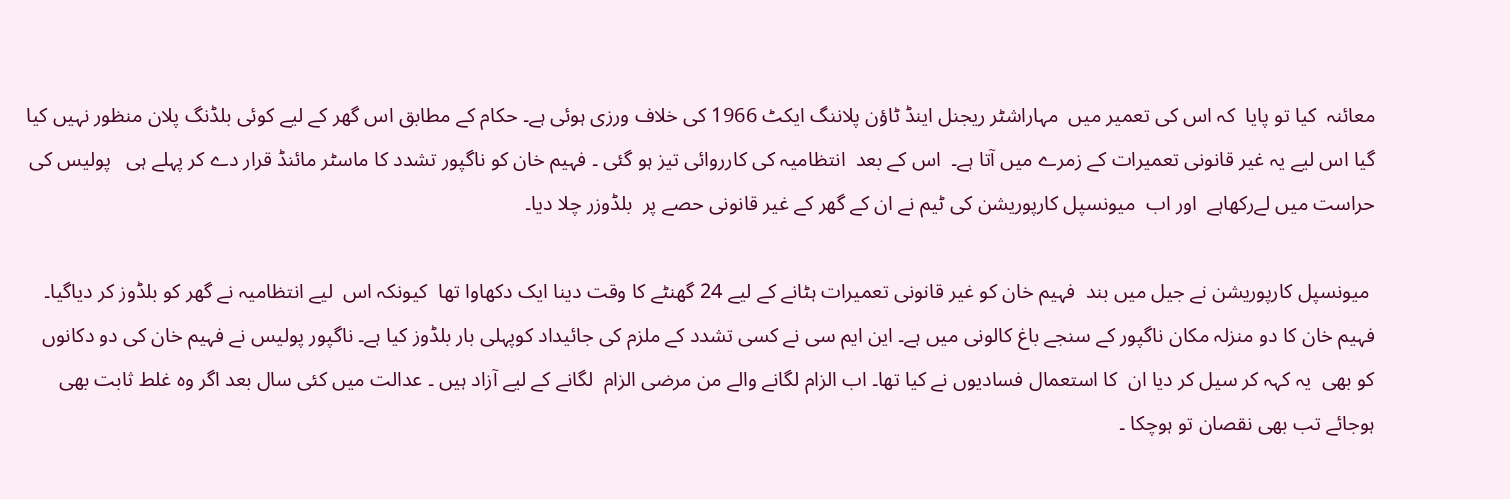معائنہ  کیا تو پایا  کہ اس کی تعمیر میں  مہاراشٹر ریجنل اینڈ ٹاؤن پلاننگ ایکٹ 1966 کی خلاف ورزی ہوئی ہے۔ حکام کے مطابق اس گھر کے لیے کوئی بلڈنگ پلان منظور نہیں کیا گیا اس لیے یہ غیر قانونی تعمیرات کے زمرے میں آتا ہے۔  اس کے بعد  انتظامیہ کی کارروائی تیز ہو گئی ۔ فہیم خان کو ناگپور تشدد کا ماسٹر مائنڈ قرار دے کر پہلے ہی   پولیس کی حراست میں لےرکھاہے  اور اب  میونسپل کارپوریشن کی ٹیم نے ان کے گھر کے غیر قانونی حصے پر  بلڈوزر چلا دیا۔

 میونسپل کارپوریشن نے جیل میں بند  فہیم خان کو غیر قانونی تعمیرات ہٹانے کے لیے 24 گھنٹے کا وقت دینا ایک دکھاوا تھا  کیونکہ اس  لیے انتظامیہ نے گھر کو بلڈوز کر دیاگیا۔ فہیم خان کا دو منزلہ مکان ناگپور کے سنجے باغ کالونی میں ہے۔ این ایم سی نے کسی تشدد کے ملزم کی جائیداد کوپہلی بار بلڈوز کیا ہے۔ ناگپور پولیس نے فہیم خان کی دو دکانوں کو بھی  یہ کہہ کر سیل کر دیا ان  کا استعمال فسادیوں نے کیا تھا۔ اب الزام لگانے والے من مرضی الزام  لگانے کے لیے آزاد ہیں ۔ عدالت میں کئی سال بعد اگر وہ غلط ثابت بھی ہوجائے تب بھی نقصان تو ہوچکا ۔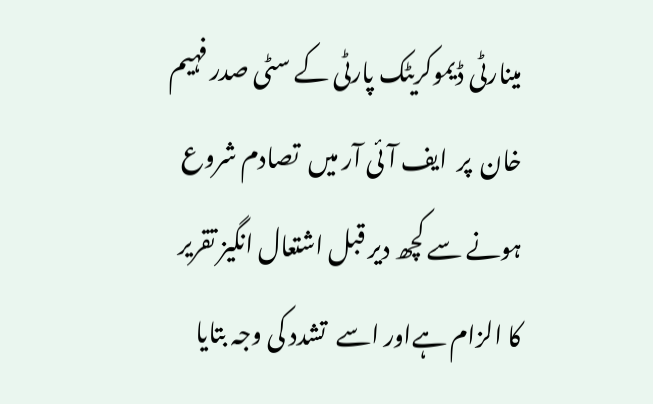مینارٹی ڈیموکریٹک پارٹی کے سٹی صدر فہیم خان  پر  ایف آئی آر میں  تصادم شروع ہونے سے کچھ دیر قبل اشتعال انگیز تقریر کا الزام ہےاور اسے  تشدد کی وجہ بتایا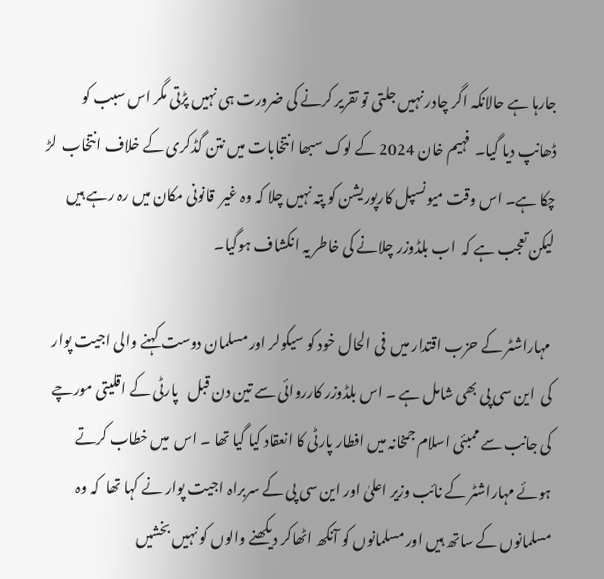جارہا ہے حالانکہ اگر چادر نہیں جلتی تو تقریر کرنے کی ضرورت ہی نہیں پڑتی مگر اس سبب کو ڈھانپ دیا گیا۔  فہیم خان 2024 کے لوک سبھا انتخابات میں نتن گڈکری کے خلاف انتخاب  لڑ چکا ہے۔ اس وقت میونسپل کارپوریشن کو پتہ نہیں چلا کہ وہ غیر  قانونی مکان میں رہ رہے ہیں لیکن تعجب ہے کہ  اب بلڈوزر چلانے کی خاطر یہ انکشاف ہوگیا۔

 مہاراشٹر کے حزب اقتدار میں  فی الحال خود کو سیکولر اور مسلمان دوست کہنے والی اجیت پوار کی  این سی پی بھی شامل ہے ۔ اس بلڈوزر کارروائی سے تین دن قبل   پارٹی کے اقلیتی مورچے کی جانب سے ممبئی اسلام جمخانہ میں افطار پارٹی کا انعقاد کیا گیا تھا ۔ اس  میں خطاب کرتے ہوئے مہاراشٹر کے نائب وزیر اعلیٰ اور این سی پی کے سربراہ اجیت پوار نے کہا تھا  کہ وہ مسلمانوں کے ساتھ ہیں اور مسلمانوں کو آنکھ اٹھاکر دیکھنے والوں کو نہیں بخشیں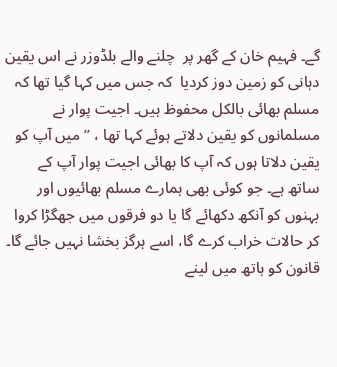گے۔ فہیم خان کے گھر پر  چلنے والے بلڈوزر نے اس یقین دہانی کو زمین دوز کردیا  کہ جس میں کہا گیا تھا کہ  مسلم بھائی بالکل محفوظ ہیں۔ اجیت پوار نے مسلمانوں کو یقین دلاتے ہوئے کہا تھا ، ’’میں آپ کو یقین دلاتا ہوں کہ آپ کا بھائی اجیت پوار آپ کے ساتھ ہے۔ جو کوئی بھی ہمارے مسلم بھائیوں اور بہنوں کو آنکھ دکھائے گا یا دو فرقوں میں جھگڑا کروا کر حالات خراب کرے گا، اسے ہرگز بخشا نہیں جائے گا۔ قانون کو ہاتھ میں لینے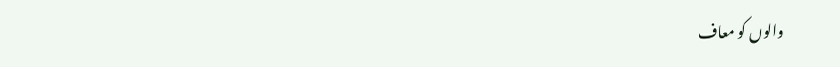والوں کو معاف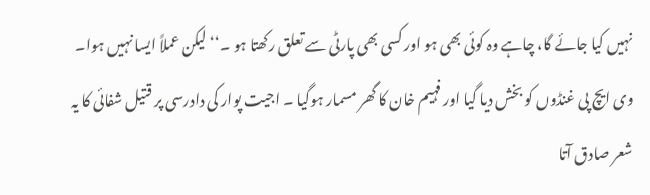نہیں کیا جائے گا، چاہے وہ کوئی بھی ہو اور کسی بھی پارٹی سے تعلق رکھتا ہو ۔‘‘ لیکن عملاً ایسا نہیں ہوا۔ وی ایچ پی غنڈوں کو بخش دیا گیا اور فہیم خان کا گھر مسمار ہوگیا ۔ اجیت پوار کی دادرسی پر قتیل شفائی کا یہ شعر صادق آتا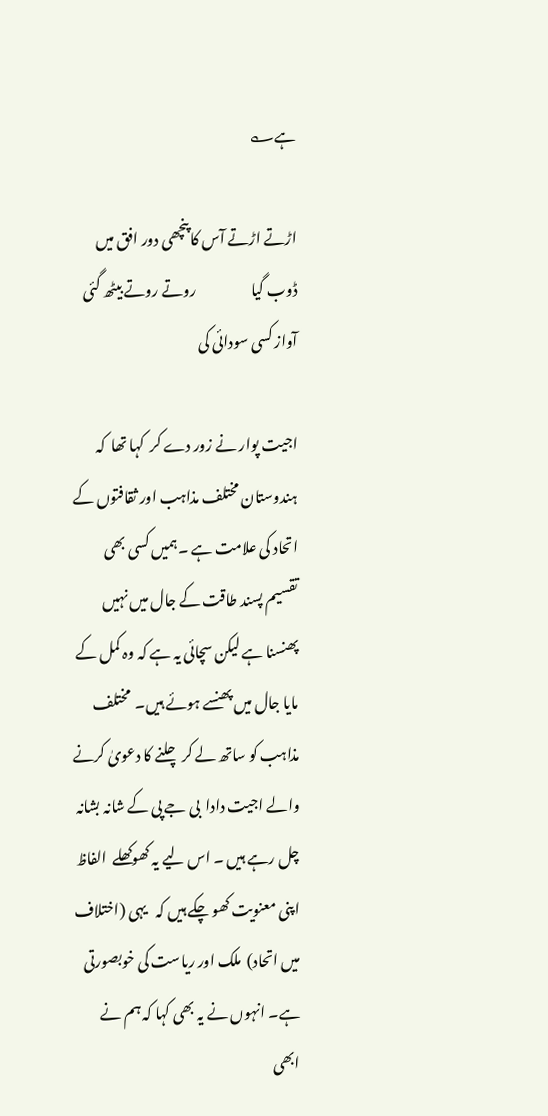ہے؎

اڑتے اڑتے آس کا پنچھی دور افق میں ڈوب گیا                   روتے روتے بیٹھ گئی آواز کسی سودائی کی

اجیت پوار نے زور دے کر  کہا تھا  کہ ہندوستان مختلف مذاہب اور ثقافتوں کے اتحاد کی علامت ہے ۔ہمیں کسی بھی تقسیم پسند طاقت کے جال میں نہیں پھنسنا ہے لیکن سچائی یہ ہے کہ وہ کمل کے مایا جال میں پھنسے ہوئے ہیں۔  مختلف مذاہب کو ساتھ لے کر چلنے کا دعویٰ کرنے والے اجیت دادا  بی جے پی کے شانہ بشانہ چل رہے ہیں ۔ اس لیے یہ کھوکھلے  الفاظ اپنی معنویت کھو چکے ہیں کہ   یہی (اختلاف میں اتحاد)  ملک اور ریاست کی خوبصورتی ہے۔ انہوں نے یہ بھی کہا کہ ہم نے ابھی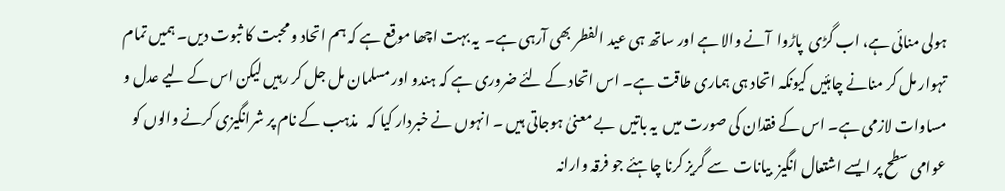ہولی منائی ہے، اب گڑی  پاڑوا  آنے والا ہے اور ساتھ ہی عید الفطر بھی آرہی ہے۔  یہ بہت اچھا موقع ہے کہ ہم اتحاد و محبت کا ثبوت دیں۔ ہمیں تمام تہوار مل کر منانے چاہئیں کیونکہ اتحاد ہی ہماری طاقت ہے۔ اس اتحاد کے لئے ضروری ہے کہ ہندو اور مسلمان مل جل کر رہیں لیکن اس کے لیے عدل و مساوات لازمی ہے۔ اس کے فقدان کی صورت میں  یہ باتیں  بے معنیٰ ہوجاتی ہیں ۔ انہوں نے خبردار کیا کہ   مذہب کے نام پر شرانگیزی کرنے والوں کو   عوامی سطح پر ایسے اشتعال انگیز  بیانات  سے گریز کرنا چاہئے جو فرقہ وارانہ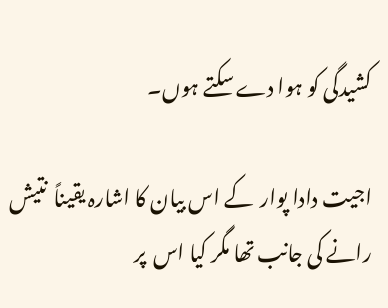کشیدگی کو ہوا دے سکتے ہوں۔

اجیت دادا پوار  کے اس بیان کا اشارہ یقیناً  نتیش رانے کی جانب تھا مگر کیا اس  پر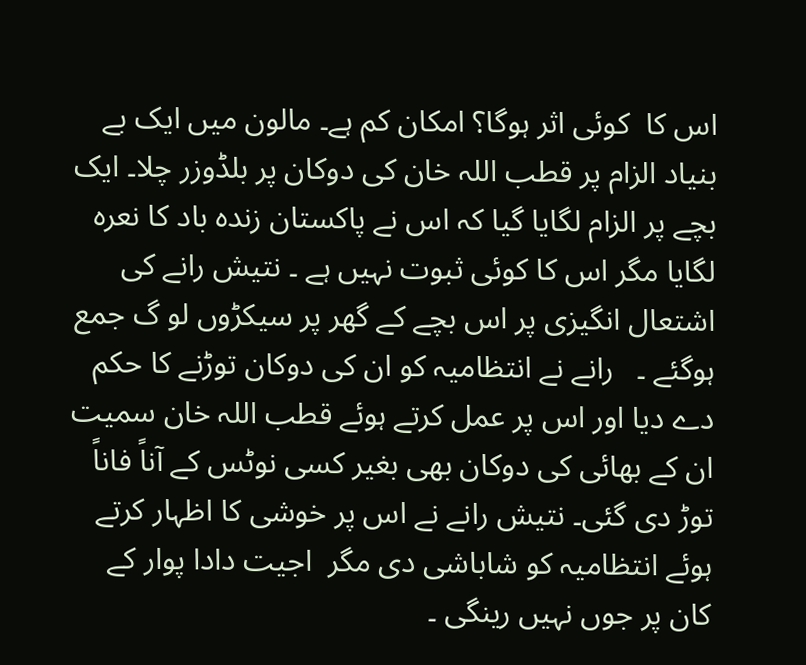اس کا  کوئی اثر ہوگا؟ امکان کم ہے۔ مالون میں ایک بے بنیاد الزام پر قطب اللہ خان کی دوکان پر بلڈوزر چلا۔ ایک بچے پر الزام لگایا گیا کہ اس نے پاکستان زندہ باد کا نعرہ لگایا مگر اس کا کوئی ثبوت نہیں ہے ۔ نتیش رانے کی اشتعال انگیزی پر اس بچے کے گھر پر سیکڑوں لو گ جمع ہوگئے ۔   رانے نے انتظامیہ کو ان کی دوکان توڑنے کا حکم دے دیا اور اس پر عمل کرتے ہوئے قطب اللہ خان سمیت ان کے بھائی کی دوکان بھی بغیر کسی نوٹس کے آناً فاناً  توڑ دی گئی۔ نتیش رانے نے اس پر خوشی کا اظہار کرتے ہوئے انتظامیہ کو شاباشی دی مگر  اجیت دادا پوار کے کان پر جوں نہیں رینگی ۔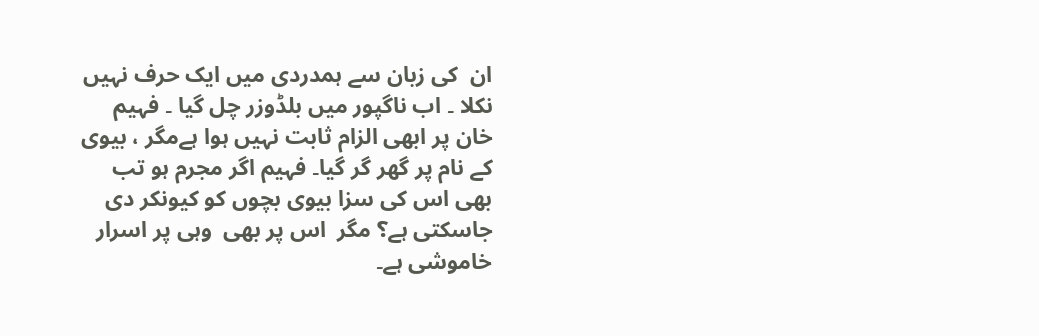ان  کی زبان سے ہمدردی میں ایک حرف نہیں نکلا ۔ اب ناگپور میں بلڈوزر چل گیا ۔ فہیم خان پر ابھی الزام ثابت نہیں ہوا ہےمگر ، بیوی کے نام پر گھر گر گیا۔ فہیم اگر مجرم ہو تب بھی اس کی سزا بیوی بچوں کو کیونکر دی جاسکتی ہے؟ مگر  اس پر بھی  وہی پر اسرار خاموشی ہے۔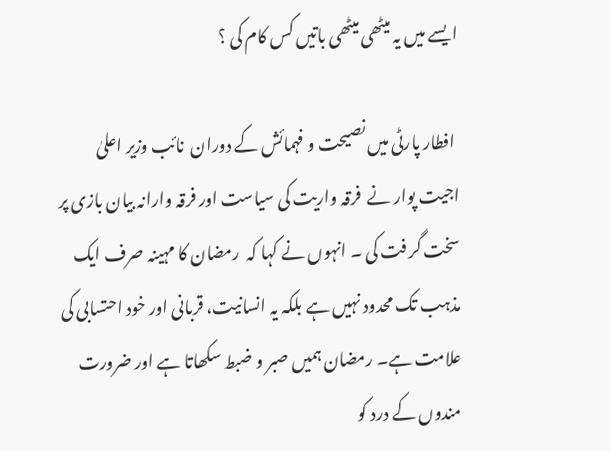ایسے میں یہ میٹھی میٹھی باتیں کس کام کی ؟

 افطار پارٹی میں نصیحت و فہمائش کے دوران  نائب وزیر اعلیٰ اجیت پوار نے  فرقہ واریت کی سیاست اور فرقہ وارانہ بیان بازی پر سخت گر فت کی ۔ انہوں نے کہا کہ  رمضان کا مہینہ صرف ایک مذہب تک محدود نہیں ہے بلکہ یہ انسانیت، قربانی اور خود احتسابی کی علامت ہے۔ رمضان ہمیں صبر و ضبط سکھاتا ہے اور ضرورت مندوں کے درد کو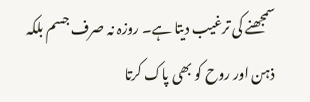سمجھنے کی ترغیب دیتا ہے۔ روزہ نہ صرف جسم بلکہ ذہن اور روح کو بھی پاک کرتا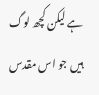ہے لیکن کچھ لوگ ہیں جو اس مقدس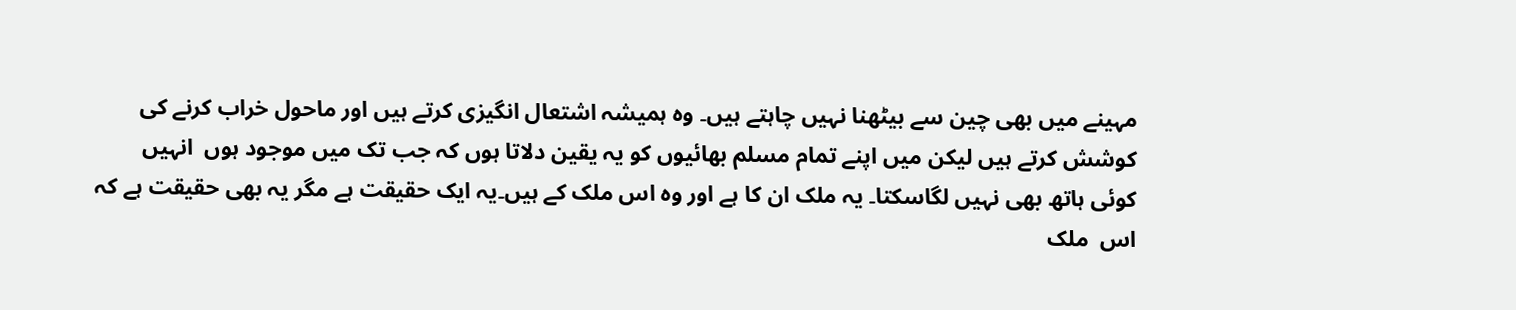مہینے میں بھی چین سے بیٹھنا نہیں چاہتے ہیں۔ وہ ہمیشہ اشتعال انگیزی کرتے ہیں اور ماحول خراب کرنے کی کوشش کرتے ہیں لیکن میں اپنے تمام مسلم بھائیوں کو یہ یقین دلاتا ہوں کہ جب تک میں موجود ہوں  انہیں کوئی ہاتھ بھی نہیں لگاسکتا۔ یہ ملک ان کا ہے اور وہ اس ملک کے ہیں۔یہ ایک حقیقت ہے مگر یہ بھی حقیقت ہے کہ  اس  ملک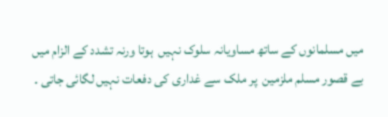میں مسلمانوں کے ساتھ مساویانہ سلوک نہیں  ہوتا ورنہ تشدد کے الزام میں  بے قصور مسلم ملزمین  پر ملک سے غداری کی دفعات نہیں لگائی جاتی ۔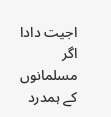اجیت دادا اگر مسلمانوں کے ہمدرد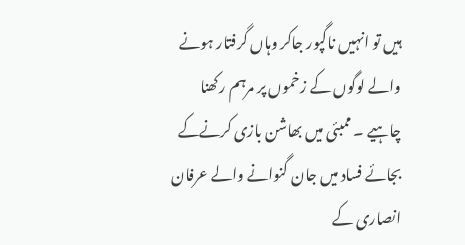ہیں تو انہیں ناگپور جاکر وہاں گرفتار ہونے والے لوگوں کے زخموں پر مرہم رکھنا چاہیے ۔ ممبئی میں بھاشن بازی کرنےکے بجائے فساد میں جان گنوانے والے عرفان انصاری کے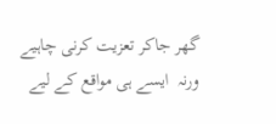گھر جاکر تعزیت کرنی چاہیے  ورنہ  ایسے ہی مواقع کے لیے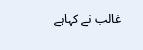غالب نے کہاہے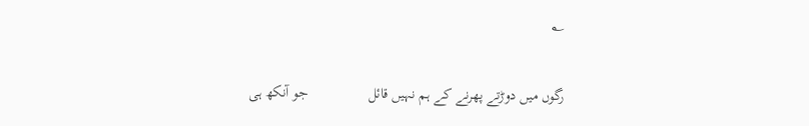؎

رگوں میں دوڑتے پھرنے کے ہم نہیں قائل                جو آنکھ ہی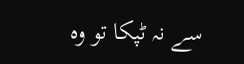سے نہ ٹپکا تو وہ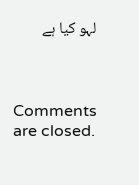لہو کیا ہے



Comments are closed.